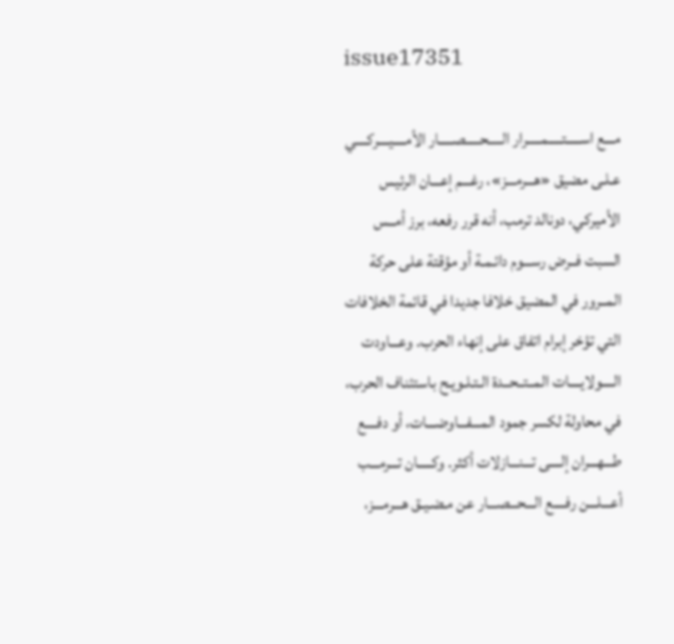issue17351

مـــع اســـــتـــــمـــــرار الـــــحـــــصـــــار الأمــــيــــركــــي عـلـى مضيق «هـــرمـــز»، رغـــم إعـــان الرئيس الأميركي، دونالد ترمب، أنه قرر رفعه، برز أمــس السبت فــرض رســـوم دائـمـة أو مؤقتة على حركة المــرور في المضيق خلافا جديدا في قائمة الخلافات التي تؤخر إبرام اتفاق على إنهاء الحرب. وعـــاودت الــــولايــــات المــتــحــدة الـتـلـويـح باستئناف الحرب، في محاولة لكسر جمود المـــفـــاوضـــات، أو دفــــع طـــهـــران إلــــى تـــنـــازلات أكثر. وكـــــان تـــرمـــب أعـــلـــن رفــــع الـــحـــصـــار عن مـضـيـق هـــرمـــز،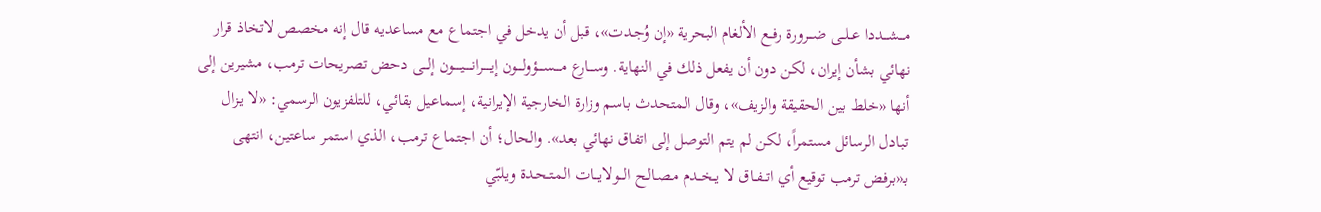مـــشـــددا عــلــى ضـــرورة رفــع الألغام البحرية «إن وُجـدت»، قبل أن يدخل في اجتماع مع مساعديه قال إنه مخصص لاتخاذ قرار نهائي بشأن إيران، لكن دون أن يفعل ذلك في النهاية. وســـارع مــــســــؤولــــون إيـــــرانـــــيـــــون إلـــى دحض تصريحات ترمب، مشيرين إلى أنها «خلط بين الحقيقة والزيف»، وقال المتحدث باسم وزارة الخارجية الإيرانية، إسماعيل بقائي، للتلفزيون الرسمي: «لا يـزال تبادل الرسائل مستمراً، لكن لم يتم التوصل إلى اتفاق نهائي بعد». والحال؛ أن اجتماع ترمب، الذي استمر ساعتين، انتهى بـ«برفض ترمب توقيع أي اتــفــاق لا يــخــدم مـصـالـح الـــولايـــات المـتـحـدة ويلبّي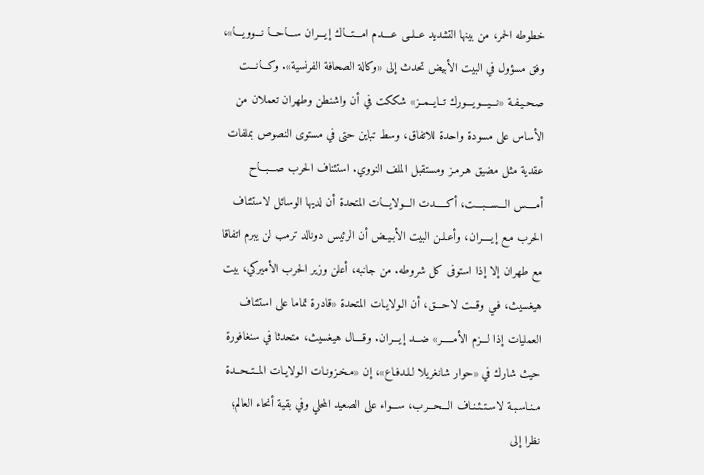خطوطه الحمر، من بينها التشديد عــلــى عــــدم امـــتـــاك إيـــران ســـاحـــا نـــوويـــا»، وفق مسؤول في البيت الأبيض تحدث إلى «وكالة الصحافة الفرنسية». وكـــانـــت صـحـيـفـة «نـــيـــويـــورك تــايــمــز» شككت في أن واشنطن وطهران تعملان من الأساس على مسودة واحدة للاتفاق، وسط تباين حتى في مستوى النصوص بملفات عقدية مثل مضيق هـرمـز ومستقبل الملف النووي. استئناف الحرب صـــبـــاح أمــــس الـــســـبـــت، أكـــــدت الـــولايـــات المتحدة أن لديها الوسائل لاستئناف الحرب مـع إيــــران، وأعـلـن البيت الأبـيـض أن الرئيس دونالد ترمب لن يبرم اتفاقا مع طهران إلا إذا استوفى كل شروطه. من جانبه، أعلن وزير الحرب الأميركي، بيت هيغسيث، فـي وقــت لاحـــق، أن الـولايـات المتحدة «قادرة تماما على استئناف العمليات إذا لـــزم الأمـــــر» ضـــد إيـــران. وقــــال هيغسيث، متحدثا في سنغافورة حيث شارك في «حوار شانغريلا لـلـدفـاع»، إن «مـخـزونـات الـولايـات المــتــحــدة مـنـاسـبـة لاسـتـئـنـاف الـــحـــرب، ســـواء على الصعيد المحلي وفي بقية أنحاء العالم؛ نظرا إلى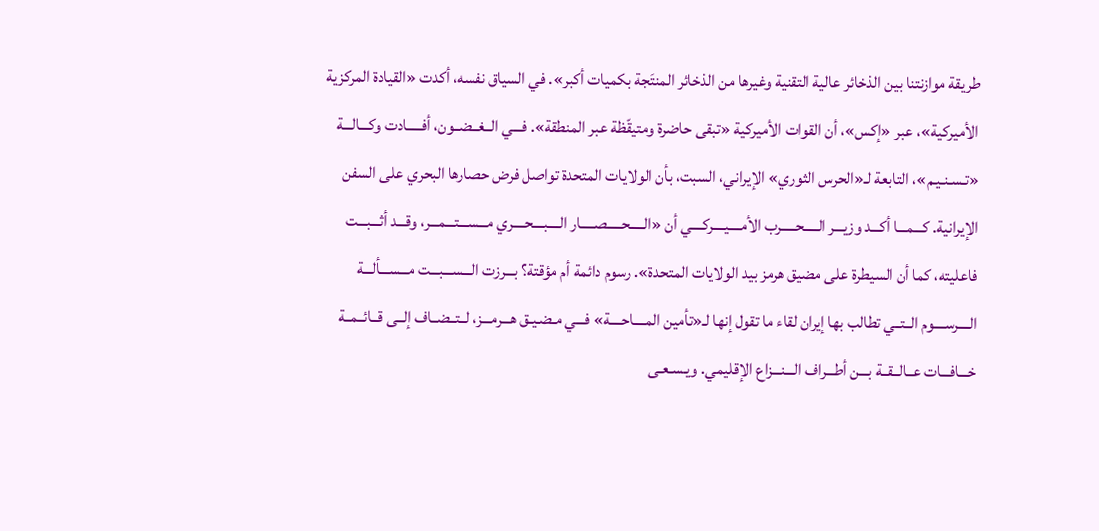طريقة موازنتنا بين الذخائر عالية التقنية وغيرها من الذخائر المنتَجة بكميات أكبر». في السياق نفسه، أكدت «القيادة المركزية الأميركية»، عبر «إكس»، أن القوات الأميركية «تبقى حاضرة ومتيقّظة عبر المنطقة». فـــي الــغــضــون، أفـــــادت وكـــالـــة «تـسـنـيـم»، التابعة لـ«الحرس الثوري» الإيراني، السبت، بأن الولايات المتحدة تواصل فرض حصارها البحري على السفن الإيرانية. كـــمـــا أكـــد وزيـــر الـــــحـــــرب الأمــــيــــركــــي أن «الـــــحـــــصـــــار الــــبــــحــــري مـــســـتـــمـــر، وقـــد أثـــبـــت فاعليته، كما أن السيطرة على مضيق هرمز بيد الولايات المتحدة». رسوم دائمة أم مؤقتة؟ بـــرزت الـــســـبـــت مـــســـألـــة الــــرســــوم الــتــي تطالب بها إيران لقاء ما تقول إنها لـ«تأمين المــــاحــــة» فـــي مـضـيـق هـــرمـــز، لــتــضــاف إلــى قــائــمــة خـــافـــات عــالــقــة بـــن أطـــراف الـــنـــزاع الإقليمي. ويـسـعـى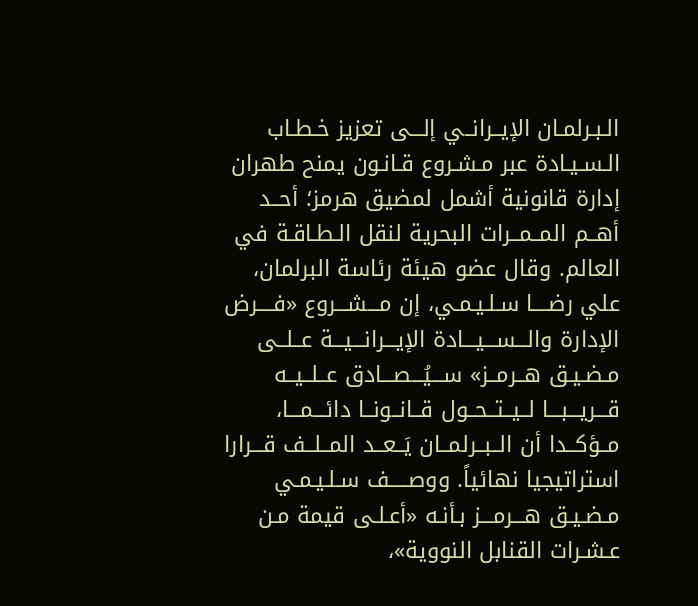الـبـرلمـان الإيــرانــي إلـــى تعزيز خـطـاب الـسـيـادة عبر مـشـروع قـانـون يمنح طهران إدارة قانونية أشمل لمضيق هرمز؛ أحــد أهــم المــمــرات البحرية لنقل الـطـاقـة في العالم. وقال عضو هيئة رئاسة البرلمان، علي رضــــا سـلـيـمـي، إن مـــشـــروع «فــــرض الإدارة والـــســـيـــادة الإيـــرانـــيـــة عــلــى مـضـيـق هــرمــز» ســـيُـــصـــادق عــلــيــه قـــريـــبـــا لــيــتــحــول قــانــونــا دائـــمـــا، مــؤكــدا أن الــبــرلمــان يَــعــد المــلــف قـــرارا استراتيجيا نهائياً. ووصـــــف سـلـيـمـي مـضـيـق هـــرمـــز بـأنـه «أعـلـى قيمة مـن عـشـرات القنابل النووية»،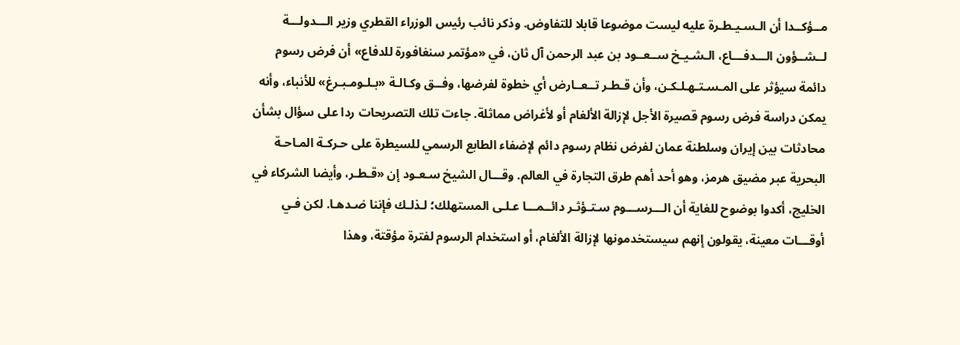مــؤكــدا أن الـسـيـطـرة عليه ليست موضوعا قابلا للتفاوض. وذكر نائب رئيس الوزراء القطري وزير الـــدولـــة لــشــؤون الـــدفـــاع، الـشـيـخ ســعــود بن عبد الرحمن آل ثان، في «مؤتمر سنغافورة للدفاع» أن فرض رسوم دائمة سيؤثر على المـسـتـهـلـكـن، وأن قـطـر تــعــارض أي خطوة لفرضها، وفــق وكـالـة «بـلـومـبـرغ» للأنباء، وأنه يمكن دراسة فرض رسوم قصيرة الأجل لإزالة الألغام أو لأغراض مماثلة. جاءت تلك التصريحات ردا على سؤال بشأن محادثات بين إيران وسلطنة عمان لفرض نظام رسوم دائم لإضفاء الطابع الرسمي للسيطرة على حـركـة المـاحـة البحرية عبر مضيق هرمز، وهو أحد أهم طرق التجارة في العالم. وقـــال الشيخ سـعـود إن «قـطـر، وأيضا الشركاء في الخليج، أكدوا بوضوح للغاية أن الـــرســـوم سـتـؤثـر دائــمـــا عـلـى المستهلك؛ لـذلـك فإننا ضـدهـا. لكن فـي أوقـــات معينة، يقولون إنهم سيستخدمونها لإزالة الألغام، أو استخدام الرسوم لفترة مؤقتة، وهذا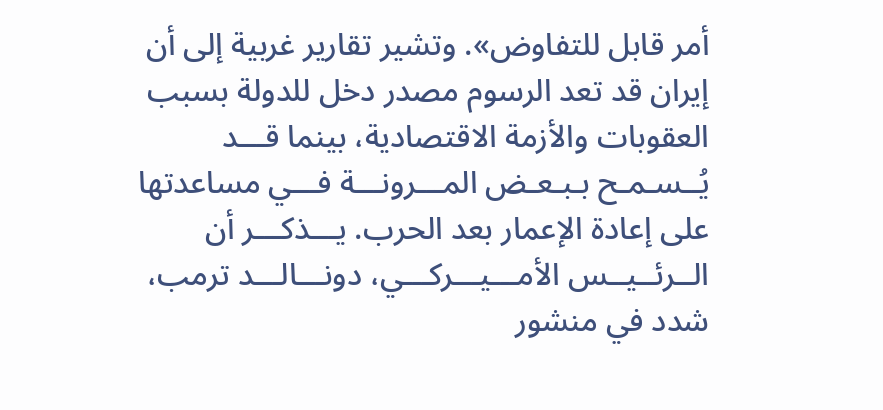أمر قابل للتفاوض». وتشير تقارير غربية إلى أن إيران قد تعد الرسوم مصدر دخل للدولة بسبب العقوبات والأزمة الاقتصادية، بينما قـــد يُــسـمـح بـبـعـض المـــرونـــة فـــي مساعدتها على إعادة الإعمار بعد الحرب. يـــذكـــر أن الــرئــيــس الأمـــيـــركـــي، دونـــالـــد ترمب، شدد في منشور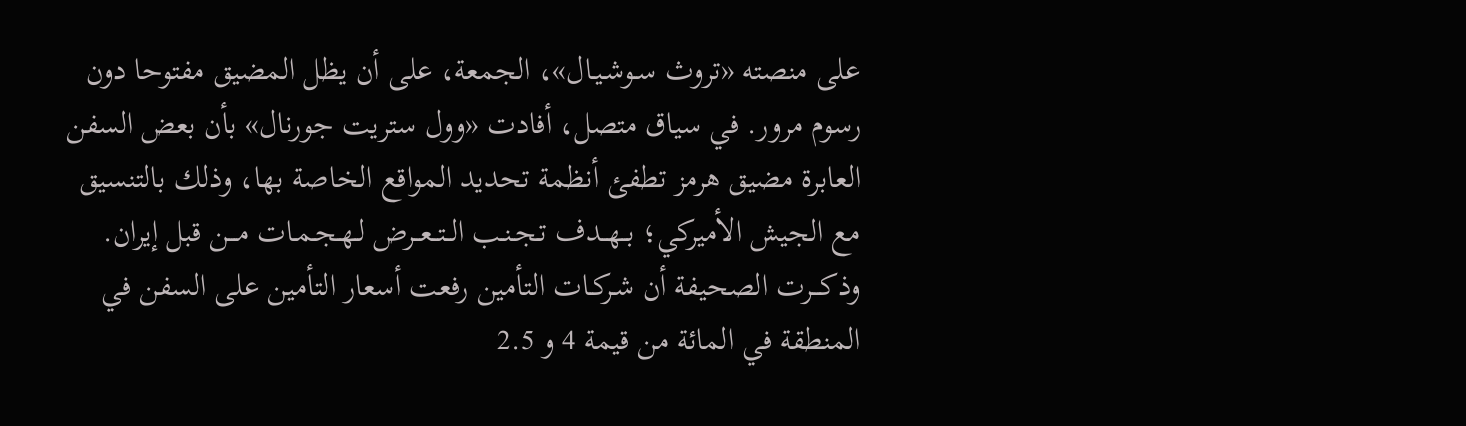على منصته «تروث سـوشـيـال»، الجمعة، على أن يظل المضيق مفتوحا دون رسوم مرور. في سياق متصل، أفادت «وول ستريت جورنال» بأن بعض السفن العابرة مضيق هرمز تطفئ أنظمة تحديد المواقع الخاصة بها، وذلك بالتنسيق مع الجيش الأميركي؛ بــهــدف تـجـنـب الــتــعــرض لـهـجـمـات مـــن قبل إيران. وذكـــرت الصحيفة أن شـركـات التأمين رفعت أسعار التأمين على السفن في المنطقة في المائة من قيمة 4 و 2.5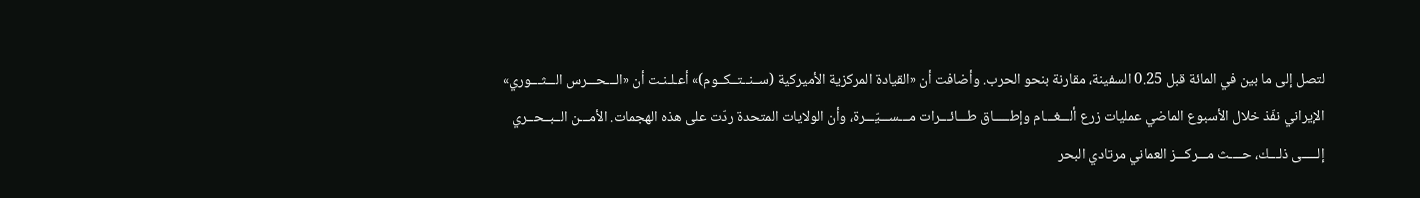لتصل إلى ما بين في المائة قبل 0.25 السفينة، مقارنة بنحو الحرب. وأضافت أن «القيادة المركزية الأميركية (ســنــتــكــوم)» أعـلـنـت أن «الـــحـــرس الـــثـــوري» الإيراني نفّذ خلال الأسبوع الماضي عمليات زرع ألـــغـــام وإطـــــاق طـــائـــرات مـــســـيّـــرة، وأن الولايات المتحدة ردّت على هذه الهجمات. الأمـــن الــبــحــري  إلـــــى ذلـــك، حــــث مـــركـــز العماني مرتادي البحر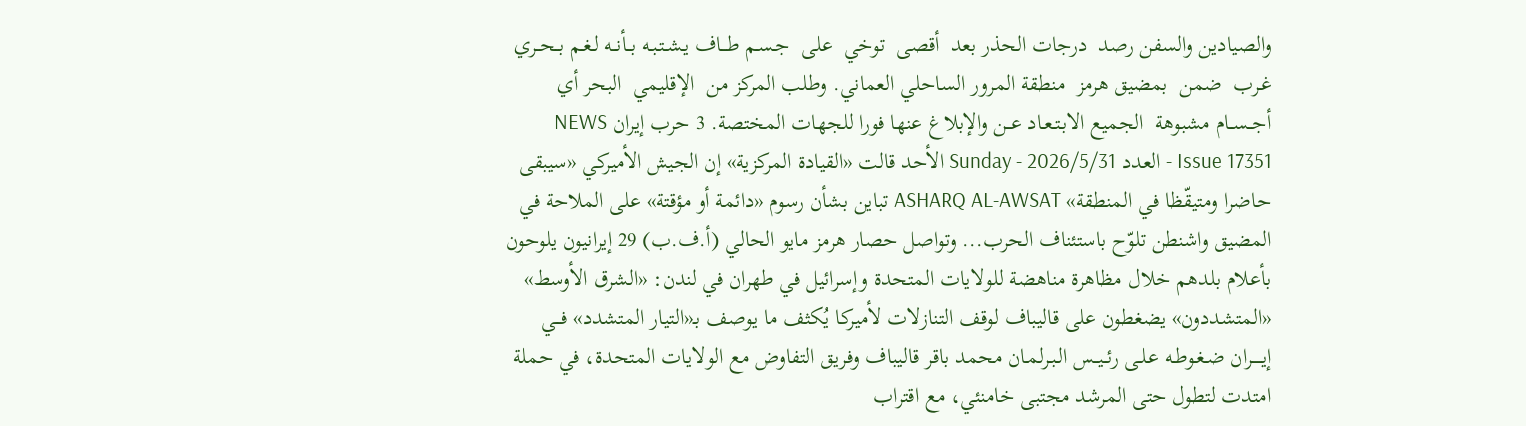والصيادين والسفن رصد  درجات الحذر بعد ‌ أقصى  توخي ‌ على ‌ جـسـم طـــاف يـشـتـبـه بــأنــه لـغـم بــحــري غـرب  ضمن ‌ بمضيق هرمز ‌ منطقة المرور الساحلي العماني. وطلب المركز من ‌ الإقليمي ‌ البحر أي أجــســام مشبوهة ‌ الجميع الابـتـعـاد عــن والإبلاغ عنها فورا للجهات المختصة. 3 حرب إيران NEWS Issue 17351 - العدد Sunday - 2026/5/31 الأحد قالت «القيادة المركزية» إن الجيش الأميركي «سيبقى حاضرا ومتيقّظا في المنطقة» ASHARQ AL-AWSAT تباين بشأن رسوم «دائمة أو مؤقتة» على الملاحة في المضيق واشنطن تلوّح باستئناف الحرب... وتواصل حصار هرمز مايو الحالي (أ.ف.ب) 29 إيرانيون يلوحون بأعلام بلدهم خلال مظاهرة مناهضة للولايات المتحدة وإسرائيل في طهران في لندن: «الشرق الأوسط» «المتشددون» يضغطون على قاليباف لوقف التنازلات لأميركا يُكثف ما يوصف بـ«التيار المتشدد» فـــي إيـــــران ضـغـوطـه عـلـى رئــيــس الـبـرلمـان محمد باقر قاليباف وفريق التفاوض مع الولايات المتحدة، في حملة امتدت لتطول حتى المرشد مجتبى خامنئي، مع اقتراب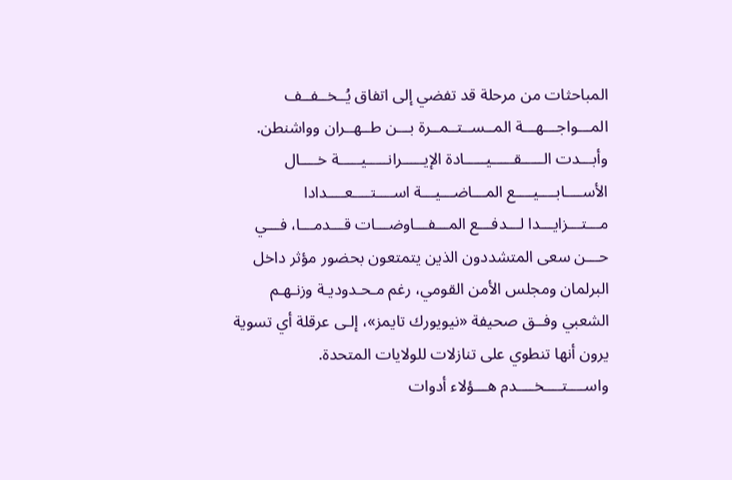المباحثات من مرحلة قد تفضي إلى اتفاق يُــخــفــف المـــواجـــهـــة المــســتــمــرة بـــن طــهــران وواشنطن. وأبـــدت الـــــقـــــيـــــادة الإيـــــرانـــــيـــــة خــــال الأســــابــــيــــع المـــاضـــيـــة اســــتــــعــــدادا مـــتـــزايـــدا لـــدفـــع المـــفـــاوضـــات قـــدمـــا، فـــي حـــن سعى المتشددون الذين يتمتعون بحضور مؤثر داخل البرلمان ومجلس الأمن القومي، رغم مـحـدوديـة وزنـهـم الشعبي وفــق صحيفة «نيويورك تايمز»، إلـى عرقلة أي تسوية يرون أنها تنطوي على تنازلات للولايات المتحدة. واســــتــــخــــدم هـــؤلاء أدوات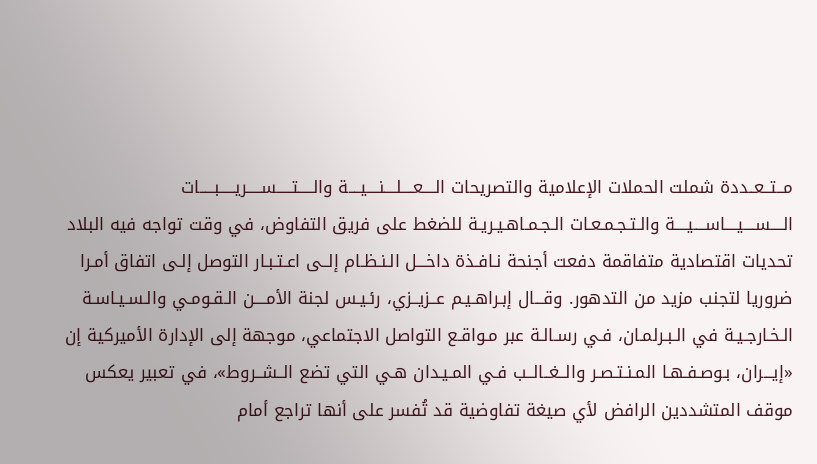مــتــعــددة شملت الحملات الإعلامية والتصريحات الــــعــــلــــنــــيــــة والـــــتـــــســـــريـــــبـــــات الــــســــيــــاســــيــــة والـتـجـمـعـات الـجـمـاهـيـريـة للضغط على فريق التفاوض، في وقت تواجه فيه البلاد تحديات اقتصادية متفاقمة دفعت أجنحة نـافـذة داخـــل الـنـظـام إلــى اعـتـبـار التوصل إلـى اتفاق أمـرا ضروريا لتجنب مزيد من التدهور. وقـــال إبـراهـيـم عــزيــزي، رئـيـس لجنة الأمــــن الـقـومـي والـسـيـاسـة الـخـارجـيـة في الـبـرلمـان، فـي رسـالـة عبر مـواقـع التواصل الاجتماعي، موجهة إلى الإدارة الأميركية إن «إيـــران، بـوصـفـهـا المـنـتـصـر والــغــالــب فـي المـيـدان هـي التي تضع الــشــروط»، في تعبير يعكس موقف المتشددين الرافض لأي صيغة تفاوضية قد تُفسر على أنها تراجع أمام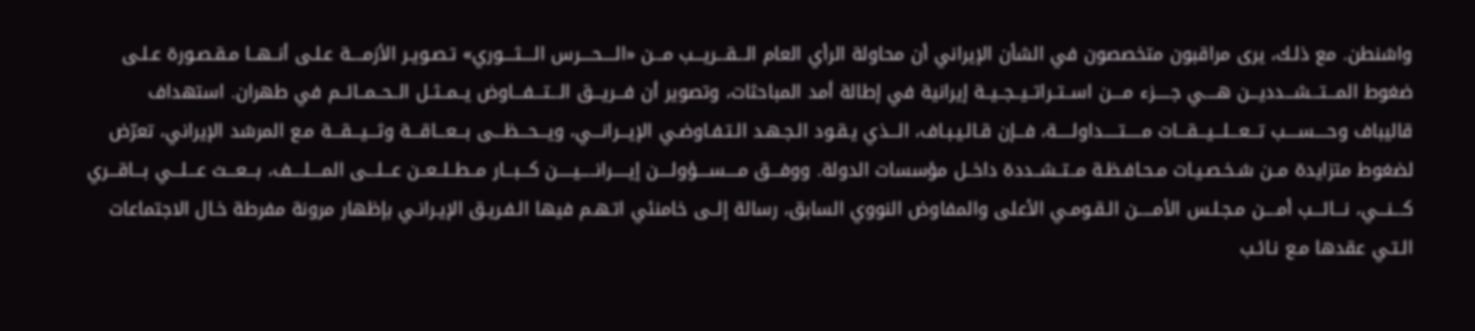واشنطن. مع ذلـك، يرى مراقبون متخصصون في الشأن الإيراني أن محاولة الرأي العام الـــقـــريـــب مـــن «الــــحــــرس الــــثــــوري» تـصـويـر الأزمــــة عـلـى أنــهــا مـقـصـورة عـلـى ضغوط المـــتـــشـــدديـــن هــــي جـــــزء مــــن اســتــراتــيــجــيــة إيرانية في إطالة أمد المباحثات، وتصوير أن فـــريـــق الـــتـــفـــاوض يــمــثــل الــحــمــائــم في طهران. استهداف قاليباف وحــــســــب تـــعـــلـــيـــقـــات مـــــتـــــداولـــــة، فـــإن قـالـيـبـاف، الـــذي يـقـود الـجـهـد الـتـفـاوضـي الإيـــرانـــي، ويـــحـــظـــى بـــعـــاقـــة وثـــيـــقـــة مـع المرشد الإيراني، تعرّض لضغوط متزايدة مــن شـخـصـيـات مـحـافـظـة مــتــشــددة داخــل مؤسسات الدولة. ووفـــق مــــســــؤولــــن إيـــــرانـــــيـــــن كـــبـــار مــطــلــعــن عـــلـــى المــــلــــف، بـــعـــث عـــلـــي بـــاقـــري كـــنـــي، نـــائـــب أمــــن مـجـلـس الأمـــــن الـقـومـي الأعلى والمفاوض النووي السابق، رسالة إلــى خامنئي اتـهـم فيها الـفـريـق الإيـرانـي بإظهار مرونة مفرطة خـال الاجتماعات الـتـي عقدها مـع نـائـب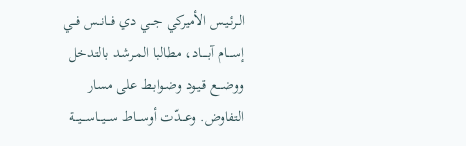الـرئـيـس الأميركي جـــي دي فــانــس فـــي إســــام آبـــــاد، مطالبا المـرشـد بالتدخل ووضـــع قـيـود وضـوابـط على مسار التفاوض. وعـــدّت أوســـاط ســـيـــاســـيـــة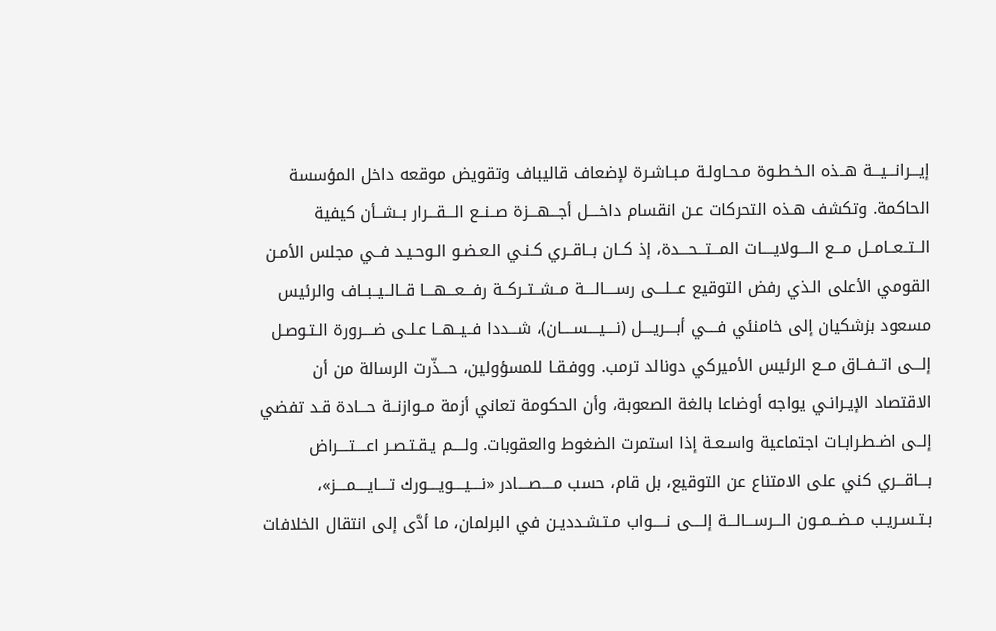إيـــرانـــيـــة هــذه الـخـطـوة مـحـاولـة مـبـاشـرة لإضعاف قاليباف وتقويض موقعه داخل المؤسسة الحاكمة. وتكشف هـذه التحركات عـن انقسام داخــــل أجـــهـــزة صــنــع الـــقـــرار بــشــأن كيفية الــتــعــامــل مـــع الــــولايــــات المـــتـــحـــدة، إذ كــان بــاقــري كـنـي الـعـضـو الـوحـيـد فــي مجلس الأمـن القومي الأعلى الـذي رفض التوقيع عـــلـــى رســــالــــة مــشــتــركــة رفـــعـــهـــا قــالــيــبــاف والرئيس مسعود بزشكيان إلى خامنئي فــــي أبــــريــــل (نــــيــــســــان)، شـــددا فــيــهــا عـلـى ضــــرورة الـتـوصـل إلـــى اتــفــاق مــع الرئيس الأميركي دونالد ترمب. ووفـقـا للمسؤولين، حـــذّرت الرسالة من أن الاقتصاد الإيـرانـي يواجه أوضاعا بالغة الصعوبة، وأن الحكومة تعاني أزمة مــوازنــة حـــادة قـد تفضي إلــى اضـطـرابـات اجتماعية واسـعـة إذا استمرت الضغوط والعقوبات. ولــــم يـقـتـصـر اعــــتــــراض بـــاقـــري كني على الامتناع عن التوقيع، بل قام، حسب مــــصــــادر «نــــيــــويــــورك تــــايــــمــــز»، بـتـسـريـب مــضــمــون الـــرســـالـــة إلــــى نـــــواب مـتـشـدديـن في البرلمان، ما أدَّى إلى انتقال الخلافات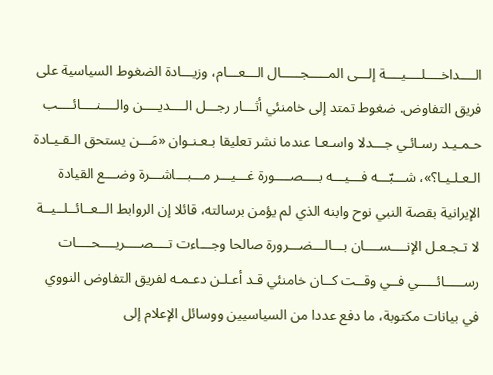الــــداخــــلــــيــــة إلـــى المـــــجـــــال الـــعـــام، وزيـــادة الضغوط السياسية على فريق التفاوض. ضغوط تمتد إلى خامنئي أثـــار رجـــل الــــديــــن والــــنــــائــــب حـمـيـد رسـائـي جـــدلا واسـعـا عندما نشر تعليقا بـعـنـوان «مَـــن يستحق الـقـيـادة الـعـلـيـا؟»، شـــبّـــه فـــيـــه بــــصــــورة غـــيـــر مـــبـــاشـــرة وضـــع القيادة الإيرانية بقصة النبي نوح وابنه الذي لم يؤمن برسالته، قائلا إن الروابط الــعــائــلــيــة لا تـجـعـل الإنــــســــان بـــالـــضـــرورة صالحا وجـــاءت تــــصــــريــــحــــات رســـــائـــــي فــي وقــت كــان خامنئي قـد أعـلـن دعـمـه لفريق التفاوض النووي في بيانات مكتوبة، ما دفع عددا من السياسيين ووسائل الإعلام إلى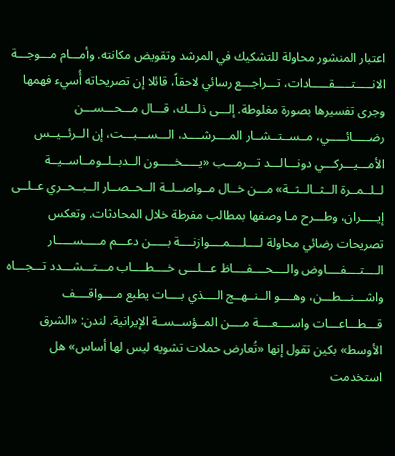اعتبار المنشور محاولة للتشكيك في المرشد وتقويض مكانته. وأمـــام مـــوجـــة الانـــــتـــــقـــــادات، تـــراجـــع رسائي لاحقاً، قائلا إن تصريحاته أُسيء فهمها وجرى تفسيرها بصورة مغلوطة. إلـــى ذلـــك، قـــال مـــحـــســـن رضـــــائـــــي، مــســتــشــار المــــرشــــد، الـــســـبـــت، إن الــرئــيــس الأمـــيـــركـــي دونـــالـــد تـــرمـــب «يـــــخـــــون الــدبــلــومــاســيــة لــلــمــرة الــثــالــثــة» مـــن خــال مــواصــلــة الــحــصــار الــبــحــري عــلــى إيـــــران، وطـــرح مـا وصفها بمطالب مفرطة خلال المحادثات. وتعكس تصريحات رضائي محاولة لــــلــــمــــوازنــــة بـــــن دعـــم مـــــســـــار الــــتــــفــــاوض والــــحــــفــــاظ عـــلـــى خــــطــــاب مـــتـــشـــدد تـــجـــاه واشـــنـــطـــن، وهــــو الــنــهــج الــــذي بــــات يطبع مــــواقــــف قـــطـــاعـــات واســــعــــة مــــن المــؤســســة الإيرانية. لندن: «الشرق الأوسط» بكين تقول إنها «تُعارض حملات تشويه ليس لها أساس» هل استخدمت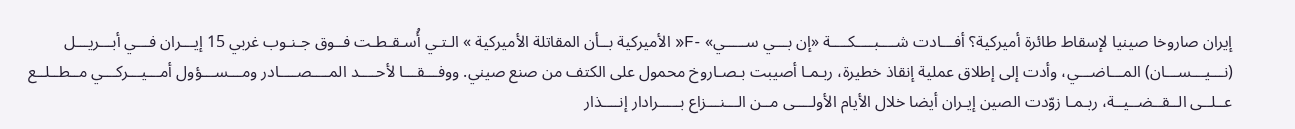إيران صاروخا صينيا لإسقاط طائرة أميركية؟ أفـــادت شــــبــــكــــة «إن بـــي ســـــي» -F« الأميركية بــأن المقاتلة الأميركية » الـتـي أُسـقـطـت فــوق جـنـوب غربي 15 إيـــران فـــي أبـــريـــل (نـــيـــســـان) المـــاضـــي، وأدت إلى إطلاق عملية إنقاذ خطيرة، ربـمـا أصيبت بـصـاروخ محمول على الكتف من صنع صيني. ووفـــقـــا لأحــــد المــــصــــادر ومـــســـؤول أمـــيـــركـــي مــطــلــع عــلــى الــقــضــيــة، ربـمـا زوّدت الصين إيـران أيضا خلال الأيام الأولــــى مــن الـــنـــزاع بـــــرادار إنــــذار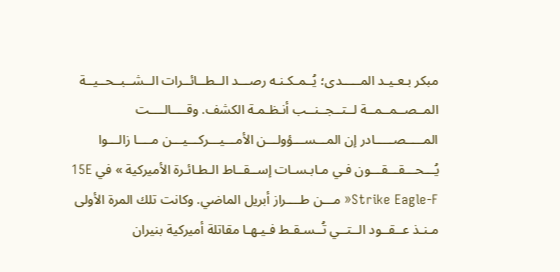مبكر بـعـيـد المـــــدى؛ يُــمـكـنـه رصـــد الــطــائــرات الــشــبــحــيــة المــصــمــمــة لــتــجــنــب أنـظـمـة الكشف. وقــــالــــت المـــــصـــــادر إن المـــســـؤولـــن الأمـــيـــركـــيـــن مــــا زالـــوا يُـــحـــقـــقـــون فـي مـابـسـات إســقــاط الـطـائـرة الأميركية » في 15E Strike Eagle-F« مـــن طــــراز أبريل الماضي. وكانت تلك المرة الأولى مـنـذ عــقــود الــتــي تُــسـقـط فـيـهـا مقاتلة أميركية بنيران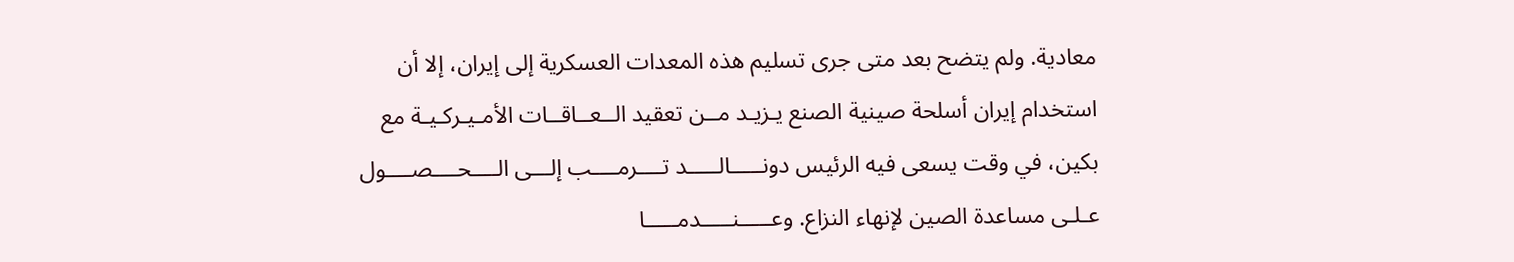معادية. ولم يتضح بعد متى جرى تسليم هذه المعدات العسكرية إلى إيران، إلا أن استخدام إيران أسلحة صينية الصنع يـزيـد مــن تعقيد الــعــاقــات الأمـيـركـيـة مع بكين، في وقت يسعى فيه الرئيس دونـــــالـــــد تــــرمــــب إلـــى الــــحــــصــــول عـلـى مساعدة الصين لإنهاء النزاع. وعـــــنـــــدمـــــا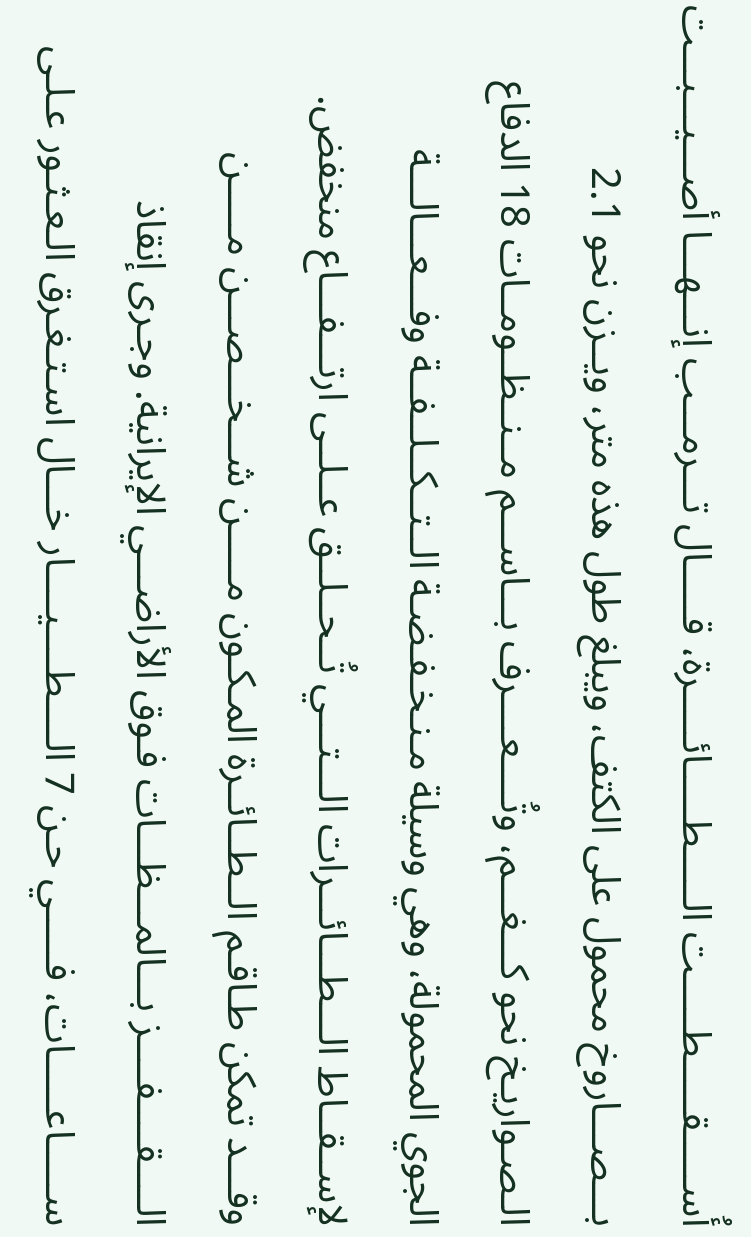أُســـــقـــــطـــــت الـــــطـــــائـــــرة، قـــــال تـــرمـــب إنـــهـــا أصـــيـــبـــت بـــصـــاروخ محمول على الكتف، ويبلغ طول هذه متر، ويــزن نحو 2.1 الـصـواريـخ نحو كـــغـــم، وتُــــعــــرف بـــاســـم مــنــظــومــات 18 الدفاع الجوي المحمولة، وهي وسيلة مـنـخـفـضـة الــتــكــلــفــة وفـــعـــالـــة لإســقــاط الـــطـــائـــرات الـــتـــي تُــحــلــق عــلــى ارتـــفـــاع منخفض. وقـــد تمكن طـاقـم الــطــائــرة المـكـون مـــــن شـــخـــصـــن مـــــن الــــقــــفــــز بـــالمـــظـــات فـوق الأراضـــي الإيرانية. وجـرى إنقاذ ســـــاعـــــات، فـــــي حـن 7 الــــطــــيــــار خـــال اسـتـغـرق الـعـثـور عـلـى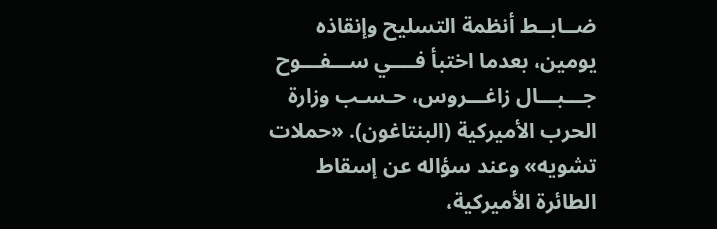ضــابــط أنظمة التسليح وإنقاذه يومين، بعدما اختبأ فــــي ســـفـــوح جـــبـــال زاغـــروس، حـسـب وزارة الحرب الأميركية (البنتاغون). «حملات تشويه» وعند سؤاله عن إسقاط الطائرة الأميركية،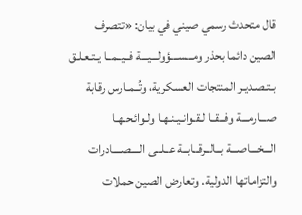قال متحدث رسمي صيني في بيان: «تتصرف الصين دائما بحذر ومـــســـؤولـــيـــة فــيــمــا يـتـعـلـق بـتـصـديـر المنتجات العسكرية، وتُــمـارس رقابة صـــارمـــة وفــقــا لـقـوانـيـنـهـا ولـوائـحـهـا الـــخـــاصـــة بــالــرقــابــة عــلــى الــــصــــادرات والتزاماتها الدولية. وتعارض الصين حملات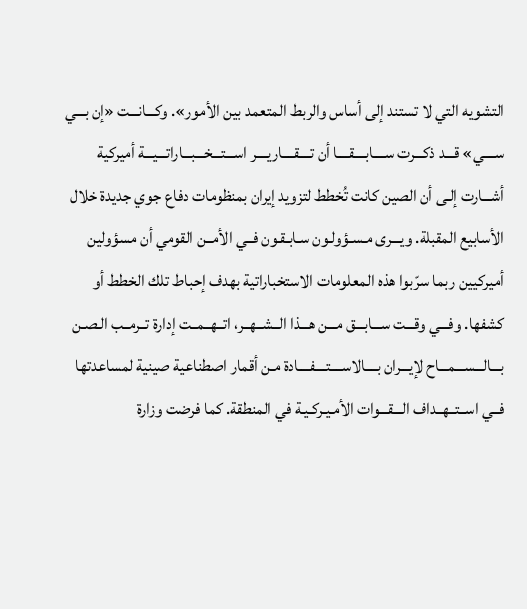التشويه التي لا تستند إلى أساس والربط المتعمد بين الأمور». وكـــانـــت «إن بـــي ســــي» قـــد ذكـــرت ســــابــــقــــا أن تــــقــــاريــــر اســـتـــخـــبـــاراتـــيـــة أميركية أشـــارت إلـى أن الصين كانت تُخطط لتزويد إيران بمنظومات دفاع جوي جديدة خلال الأسابيع المقبلة. ويـــرى مـسـؤولـون سـابـقـون فــي الأمــن القومي أن مسؤولين أميركيين ربما سرّبوا هذه المعلومات الاستخباراتية بهدف إحباط تلك الخطط أو كشفها. وفـــي وقـــت ســـابـــق مـــن هـــذا الــشــهــر، اتــهــمــت إدارة تــرمــب الـصـن بـــالـــســـمـــاح لإيـــران بــــالاســــتــــفــــادة مـن أقمار اصطناعية صينية لمساعدتها فــي اســتــهــداف الـــقـــوات الأمـيـركـيـة في المنطقة. كما فرضت وزارة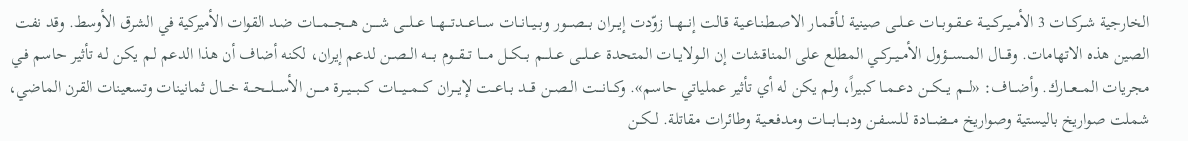الخارجية شــركــات 3 الأمــيــركــيــة عــقــوبــات عــلــى صينية لـأقـمـار الاصـطـنـاعـيـة قالت إنـــهـــا زوّدت إيـــران بـــصـــور وبــيــانــات ســـاعـــدتـــهـــا عـــلـــى شــــن هـــجـــمـــات ضـد القوات الأميركية في الشرق الأوسط. وقد نفت الصين هذه الاتهامات. وقــــال المـــســـؤول الأمــيــركــي المطلع على المناقشات إن الــولايــات المتحدة عـــلـــى عـــلـــم بـــكـــل مــــا تـــقـــوم بــــه الــصــن لدعم إيران، لكنه أضاف أن هذا الدعم لـم يكن لـه تأثير حاسم فـي مجريات المـــعـــارك. وأضـــاف: «لـــم يـــكـــن دعــمــا كبيراً، ولم يكن له أي تأثير عملياتي حاسم». وكـــانـــت الــصــن قـــد بــاعــت لإيـــران كـــمـــيـــات كـــبـــيـــرة مــــن الأســـلـــحـــة خـــال ثمانينات وتسعينات القرن الماضي، شملت صواريخ باليستية وصواريخ مـــضـــادة لـلـسـفـن ودبــــابــــات ومـدفـعـيـة وطائرات مقاتلة. لــكــن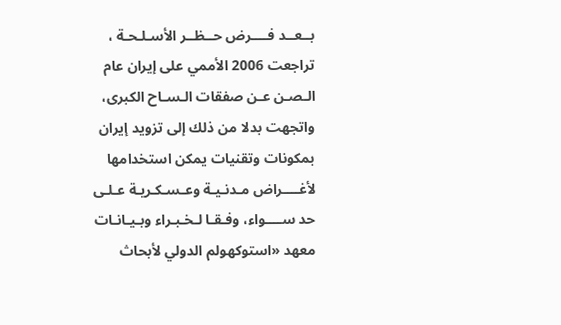بــعــد فــــرض حــظــر الأسـلـحـة ، تراجعت 2006 الأممي على إيران عام الـصـن عـن صفقات الـسـاح الكبرى، واتجهت بدلا من ذلك إلى تزويد إيران بمكونات وتقنيات يمكن استخدامها لأغــــراض مـدنـيـة وعـسـكـريـة عـلـى حد ســــواء، وفـقـا لـخـبـراء وبـيـانـات معهد «استوكهولم الدولي لأبحاث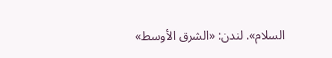السلام». لندن: «الشرق الأوسط»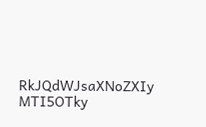RkJQdWJsaXNoZXIy MTI5OTky